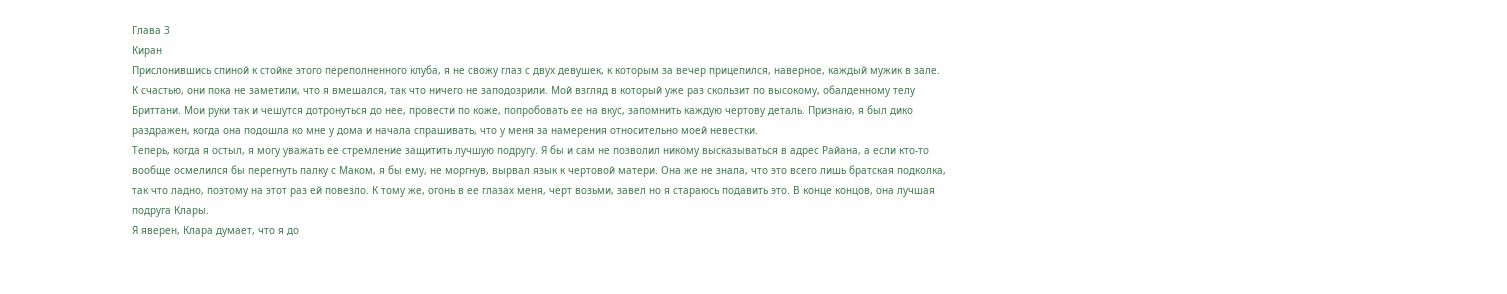Глава 3
Киран
Прислонившись спиной к стойке этого переполненного клуба, я не свожу глаз с двух девушек, к которым за вечер прицепился, наверное, каждый мужик в зале. К счастью, они пока не заметили, что я вмешался, так что ничего не заподозрили. Мой взгляд в который уже раз скользит по высокому, обалденному телу Бриттани. Мои руки так и чешутся дотронуться до нее, провести по коже, попробовать ее на вкус, запомнить каждую чертову деталь. Признаю, я был дико раздражен, когда она подошла ко мне у дома и начала спрашивать, что у меня за намерения относительно моей невестки.
Теперь, когда я остыл, я могу уважать ее стремление защитить лучшую подругу. Я бы и сам не позволил никому высказываться в адрес Райана, а если кто-то вообще осмелился бы перегнуть палку с Маком, я бы ему, не моргнув, вырвал язык к чертовой матери. Она же не знала, что это всего лишь братская подколка, так что ладно, поэтому на этот раз ей повезло. К тому же, огонь в ее глазах меня, черт возьми, завел но я стараюсь подавить это. В конце концов, она лучшая подруга Клары.
Я яверен, Клара думает, что я до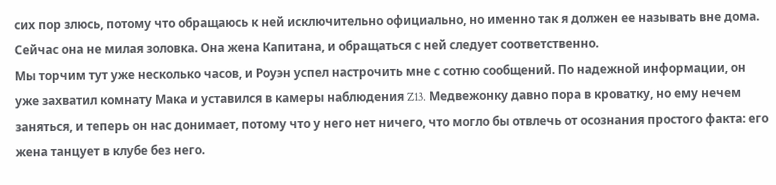сих пор злюсь, потому что обращаюсь к ней исключительно официально, но именно так я должен ее называть вне дома. Сейчас она не милая золовка. Она жена Капитана, и обращаться с ней следует соответственно.
Мы торчим тут уже несколько часов, и Роуэн успел настрочить мне с сотню сообщений. По надежной информации, он уже захватил комнату Мака и уставился в камеры наблюдения Z13. Медвежонку давно пора в кроватку, но ему нечем заняться, и теперь он нас донимает, потому что у него нет ничего, что могло бы отвлечь от осознания простого факта: его жена танцует в клубе без него.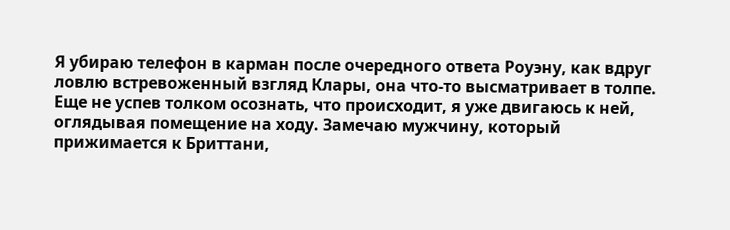Я убираю телефон в карман после очередного ответа Роуэну, как вдруг ловлю встревоженный взгляд Клары, она что-то высматривает в толпе. Еще не успев толком осознать, что происходит, я уже двигаюсь к ней, оглядывая помещение на ходу. Замечаю мужчину, который прижимается к Бриттани,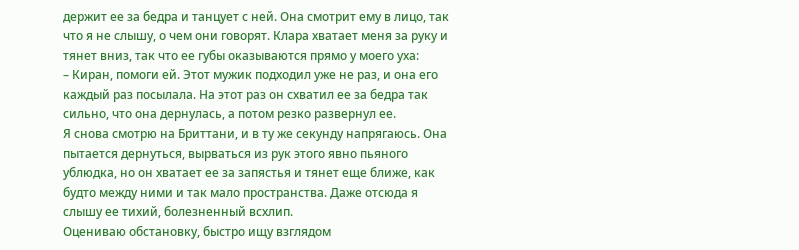держит ее за бедра и танцует с ней. Она смотрит ему в лицо, так что я не слышу, о чем они говорят. Клара хватает меня за руку и тянет вниз, так что ее губы оказываются прямо у моего уха:
– Киран, помоги ей. Этот мужик подходил уже не раз, и она его каждый раз посылала. На этот раз он схватил ее за бедра так сильно, что она дернулась, а потом резко развернул ее.
Я снова смотрю на Бриттани, и в ту же секунду напрягаюсь. Она пытается дернуться, вырваться из рук этого явно пьяного ублюдка, но он хватает ее за запястья и тянет еще ближе, как будто между ними и так мало пространства. Даже отсюда я слышу ее тихий, болезненный всхлип.
Оцениваю обстановку, быстро ищу взглядом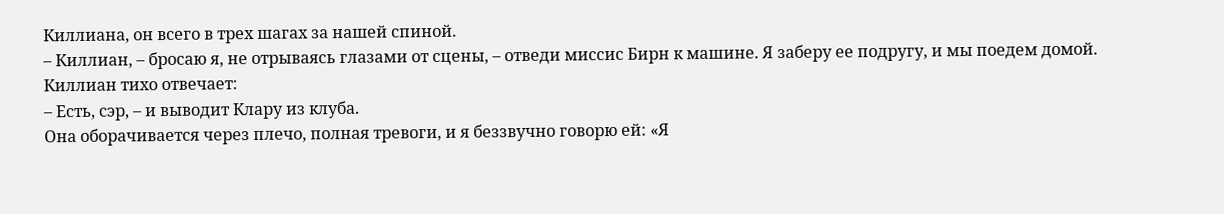Киллиана, он всего в трех шагах за нашей спиной.
– Киллиан, – бросаю я, не отрываясь глазами от сцены, – отведи миссис Бирн к машине. Я заберу ее подругу, и мы поедем домой.
Киллиан тихо отвечает:
– Есть, сэр, – и выводит Клару из клуба.
Она оборачивается через плечо, полная тревоги, и я беззвучно говорю ей: «Я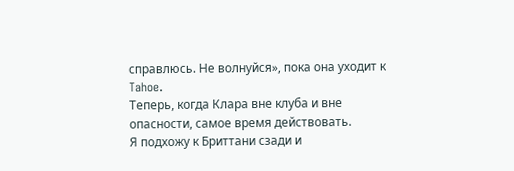справлюсь. Не волнуйся», пока она уходит к Tahoe.
Теперь, когда Клара вне клуба и вне опасности, самое время действовать.
Я подхожу к Бриттани сзади и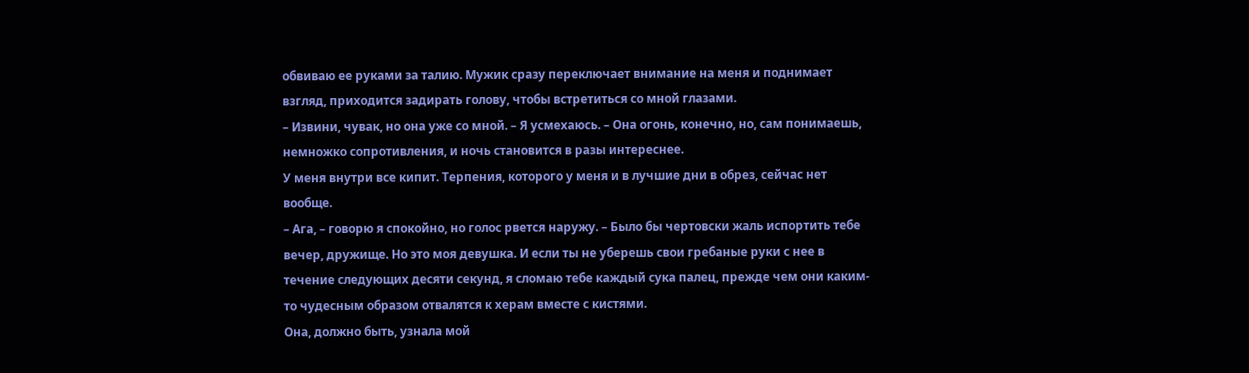обвиваю ее руками за талию. Мужик сразу переключает внимание на меня и поднимает взгляд, приходится задирать голову, чтобы встретиться со мной глазами.
– Извини, чувак, но она уже со мной. – Я усмехаюсь. – Она огонь, конечно, но, сам понимаешь, немножко сопротивления, и ночь становится в разы интереснее.
У меня внутри все кипит. Терпения, которого у меня и в лучшие дни в обрез, сейчас нет вообще.
– Ага, – говорю я спокойно, но голос рвется наружу. – Было бы чертовски жаль испортить тебе вечер, дружище. Но это моя девушка. И если ты не уберешь свои гребаные руки с нее в течение следующих десяти секунд, я сломаю тебе каждый сука палец, прежде чем они каким-то чудесным образом отвалятся к херам вместе с кистями.
Она, должно быть, узнала мой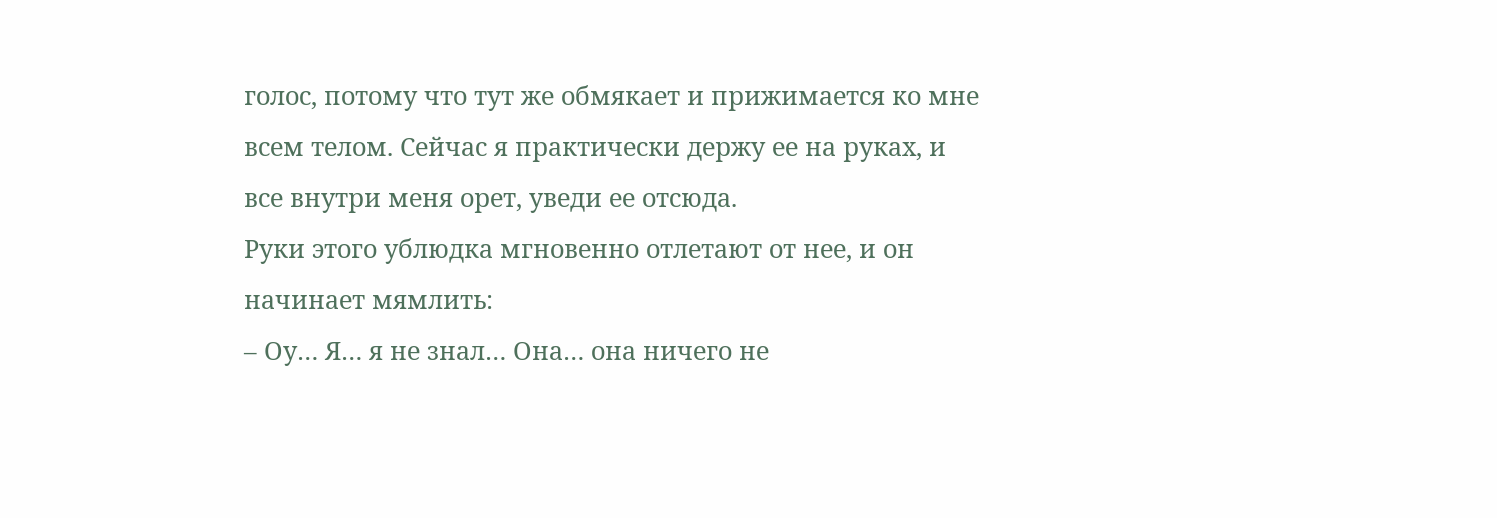голос, потому что тут же обмякает и прижимается ко мне всем телом. Сейчас я практически держу ее на руках, и все внутри меня орет, уведи ее отсюда.
Руки этого ублюдка мгновенно отлетают от нее, и он начинает мямлить:
– Оу… Я… я не знал… Она… она ничего не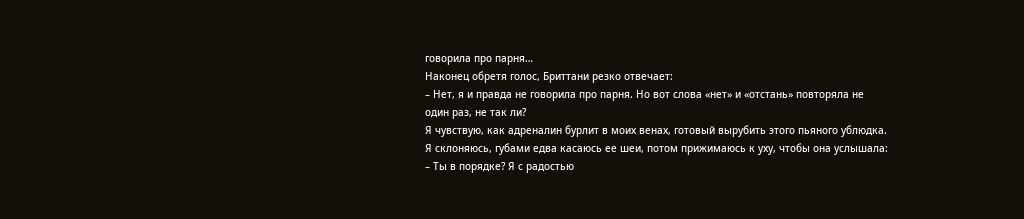говорила про парня…
Наконец обретя голос, Бриттани резко отвечает:
– Нет, я и правда не говорила про парня. Но вот слова «нет» и «отстань» повторяла не один раз, не так ли?
Я чувствую, как адреналин бурлит в моих венах, готовый вырубить этого пьяного ублюдка.
Я склоняюсь, губами едва касаюсь ее шеи, потом прижимаюсь к уху, чтобы она услышала:
– Ты в порядке? Я с радостью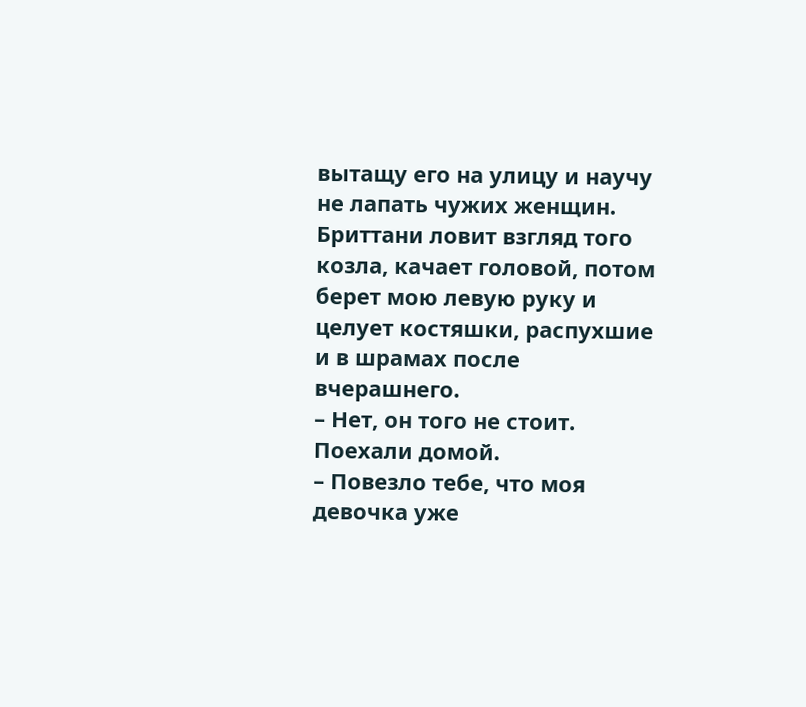вытащу его на улицу и научу не лапать чужих женщин.
Бриттани ловит взгляд того козла, качает головой, потом берет мою левую руку и целует костяшки, распухшие и в шрамах после вчерашнего.
– Нет, он того не стоит. Поехали домой.
– Повезло тебе, что моя девочка уже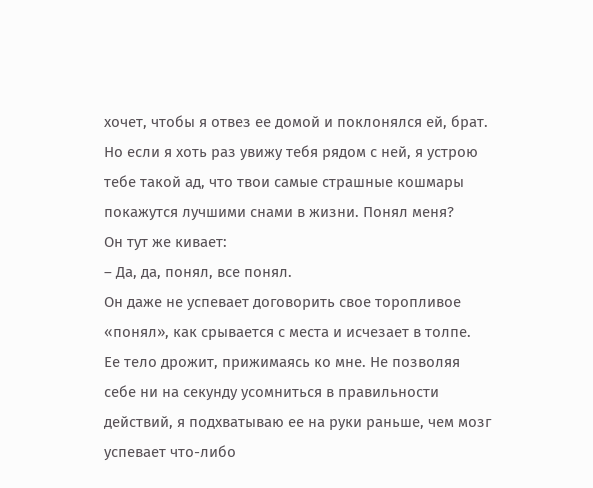хочет, чтобы я отвез ее домой и поклонялся ей, брат. Но если я хоть раз увижу тебя рядом с ней, я устрою тебе такой ад, что твои самые страшные кошмары покажутся лучшими снами в жизни. Понял меня?
Он тут же кивает:
– Да, да, понял, все понял.
Он даже не успевает договорить свое торопливое «понял», как срывается с места и исчезает в толпе.
Ее тело дрожит, прижимаясь ко мне. Не позволяя себе ни на секунду усомниться в правильности действий, я подхватываю ее на руки раньше, чем мозг успевает что-либо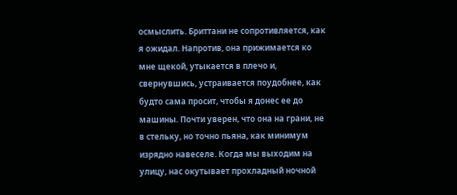осмыслить. Бриттани не сопротивляется, как я ожидал. Напротив, она прижимается ко мне щекой, утыкается в плечо и, свернувшись, устраивается поудобнее, как будто сама просит, чтобы я донес ее до машины. Почти уверен, что она на грани, не в стельку, но точно пьяна, как минимум изрядно навеселе. Когда мы выходим на улицу, нас окутывает прохладный ночной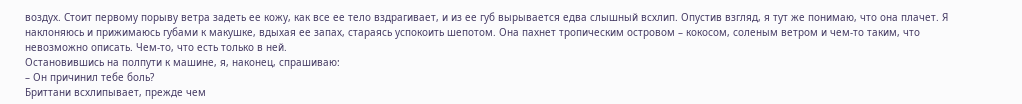воздух. Стоит первому порыву ветра задеть ее кожу, как все ее тело вздрагивает, и из ее губ вырывается едва слышный всхлип. Опустив взгляд, я тут же понимаю, что она плачет. Я наклоняюсь и прижимаюсь губами к макушке, вдыхая ее запах, стараясь успокоить шепотом. Она пахнет тропическим островом – кокосом, соленым ветром и чем-то таким, что невозможно описать. Чем-то, что есть только в ней.
Остановившись на полпути к машине, я, наконец, спрашиваю:
– Он причинил тебе боль?
Бриттани всхлипывает, прежде чем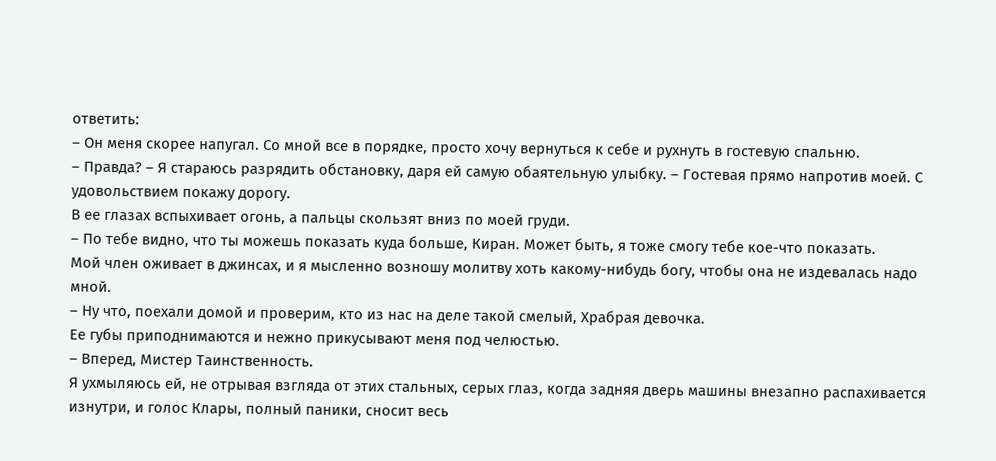ответить:
– Он меня скорее напугал. Со мной все в порядке, просто хочу вернуться к себе и рухнуть в гостевую спальню.
– Правда? – Я стараюсь разрядить обстановку, даря ей самую обаятельную улыбку. – Гостевая прямо напротив моей. С удовольствием покажу дорогу.
В ее глазах вспыхивает огонь, а пальцы скользят вниз по моей груди.
– По тебе видно, что ты можешь показать куда больше, Киран. Может быть, я тоже смогу тебе кое-что показать.
Мой член оживает в джинсах, и я мысленно возношу молитву хоть какому-нибудь богу, чтобы она не издевалась надо мной.
– Ну что, поехали домой и проверим, кто из нас на деле такой смелый, Храбрая девочка.
Ее губы приподнимаются и нежно прикусывают меня под челюстью.
– Вперед, Мистер Таинственность.
Я ухмыляюсь ей, не отрывая взгляда от этих стальных, серых глаз, когда задняя дверь машины внезапно распахивается изнутри, и голос Клары, полный паники, сносит весь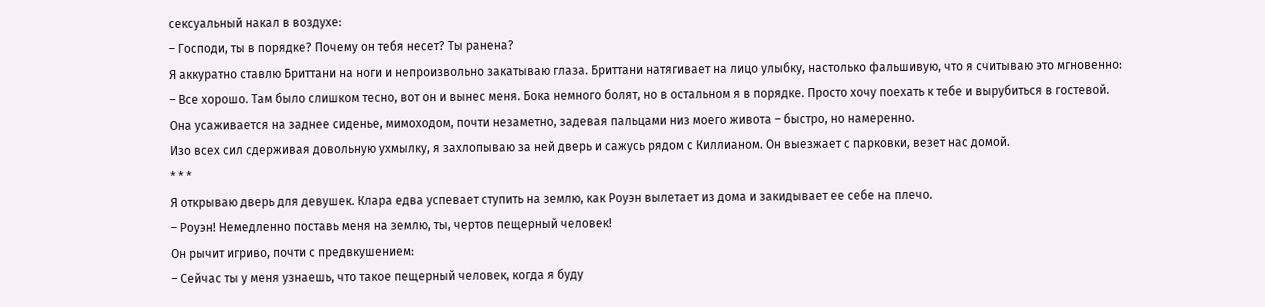сексуальный накал в воздухе:
– Господи, ты в порядке? Почему он тебя несет? Ты ранена?
Я аккуратно ставлю Бриттани на ноги и непроизвольно закатываю глаза. Бриттани натягивает на лицо улыбку, настолько фальшивую, что я считываю это мгновенно:
– Все хорошо. Там было слишком тесно, вот он и вынес меня. Бока немного болят, но в остальном я в порядке. Просто хочу поехать к тебе и вырубиться в гостевой.
Она усаживается на заднее сиденье, мимоходом, почти незаметно, задевая пальцами низ моего живота – быстро, но намеренно.
Изо всех сил сдерживая довольную ухмылку, я захлопываю за ней дверь и сажусь рядом с Киллианом. Он выезжает с парковки, везет нас домой.
* * *
Я открываю дверь для девушек. Клара едва успевает ступить на землю, как Роуэн вылетает из дома и закидывает ее себе на плечо.
– Роуэн! Немедленно поставь меня на землю, ты, чертов пещерный человек!
Он рычит игриво, почти с предвкушением:
– Сейчас ты у меня узнаешь, что такое пещерный человек, когда я буду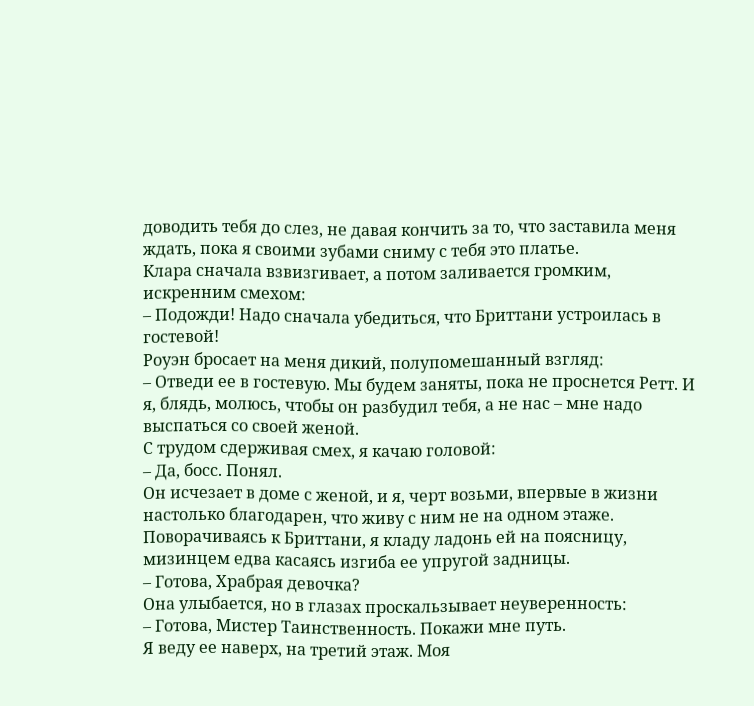доводить тебя до слез, не давая кончить за то, что заставила меня ждать, пока я своими зубами сниму с тебя это платье.
Клара сначала взвизгивает, а потом заливается громким, искренним смехом:
– Подожди! Надо сначала убедиться, что Бриттани устроилась в гостевой!
Роуэн бросает на меня дикий, полупомешанный взгляд:
– Отведи ее в гостевую. Мы будем заняты, пока не проснется Ретт. И я, блядь, молюсь, чтобы он разбудил тебя, а не нас – мне надо выспаться со своей женой.
С трудом сдерживая смех, я качаю головой:
– Да, босс. Понял.
Он исчезает в доме с женой, и я, черт возьми, впервые в жизни настолько благодарен, что живу с ним не на одном этаже. Поворачиваясь к Бриттани, я кладу ладонь ей на поясницу, мизинцем едва касаясь изгиба ее упругой задницы.
– Готова, Храбрая девочка?
Она улыбается, но в глазах проскальзывает неуверенность:
– Готова, Мистер Таинственность. Покажи мне путь.
Я веду ее наверх, на третий этаж. Моя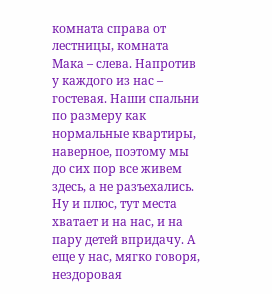комната справа от лестницы, комната Мака – слева. Напротив у каждого из нас – гостевая. Наши спальни по размеру как нормальные квартиры, наверное, поэтому мы до сих пор все живем здесь, а не разъехались. Ну и плюс, тут места хватает и на нас, и на пару детей впридачу. А еще у нас, мягко говоря, нездоровая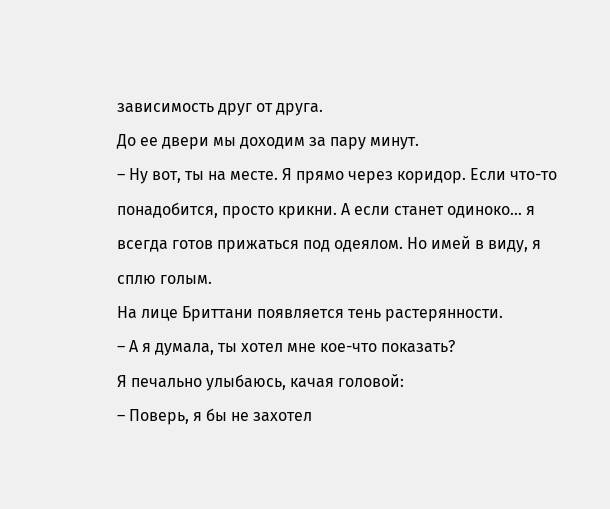зависимость друг от друга.
До ее двери мы доходим за пару минут.
– Ну вот, ты на месте. Я прямо через коридор. Если что-то понадобится, просто крикни. А если станет одиноко… я всегда готов прижаться под одеялом. Но имей в виду, я сплю голым.
На лице Бриттани появляется тень растерянности.
– А я думала, ты хотел мне кое-что показать?
Я печально улыбаюсь, качая головой:
– Поверь, я бы не захотел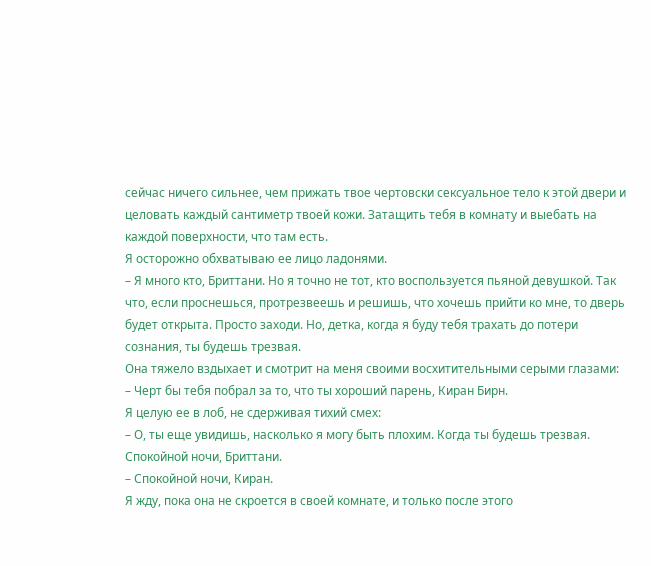сейчас ничего сильнее, чем прижать твое чертовски сексуальное тело к этой двери и целовать каждый сантиметр твоей кожи. Затащить тебя в комнату и выебать на каждой поверхности, что там есть.
Я осторожно обхватываю ее лицо ладонями.
– Я много кто, Бриттани. Но я точно не тот, кто воспользуется пьяной девушкой. Так что, если проснешься, протрезвеешь и решишь, что хочешь прийти ко мне, то дверь будет открыта. Просто заходи. Но, детка, когда я буду тебя трахать до потери сознания, ты будешь трезвая.
Она тяжело вздыхает и смотрит на меня своими восхитительными серыми глазами:
– Черт бы тебя побрал за то, что ты хороший парень, Киран Бирн.
Я целую ее в лоб, не сдерживая тихий смех:
– О, ты еще увидишь, насколько я могу быть плохим. Когда ты будешь трезвая. Спокойной ночи, Бриттани.
– Спокойной ночи, Киран.
Я жду, пока она не скроется в своей комнате, и только после этого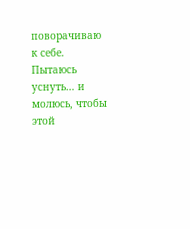поворачиваю к себе. Пытаюсь уснуть… и молюсь, чтобы этой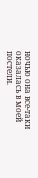ночью она все-таки оказалась в моей постели.